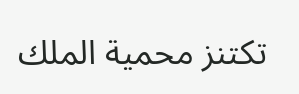تكتنز محمية الملك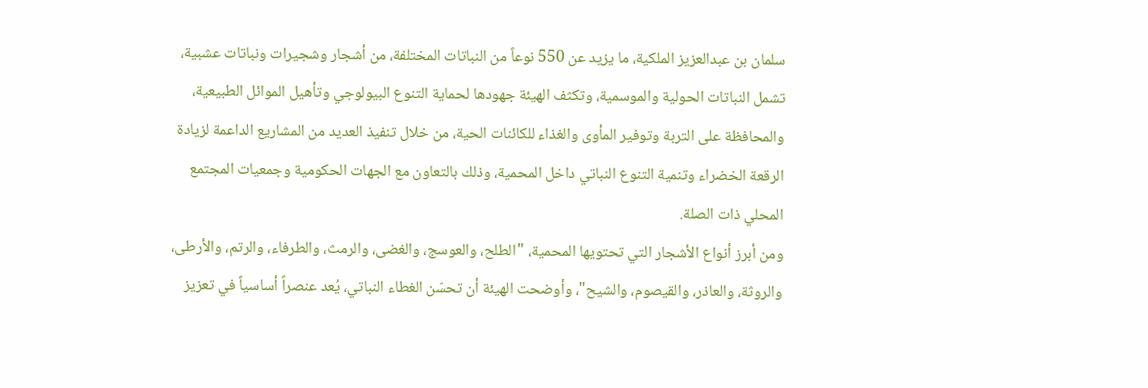سلمان بن عبدالعزيز الملكية، ما يزيد عن 550 نوعاً من النباتات المختلفة، من أشجار وشجيرات ونباتات عشبية، تشمل النباتات الحولية والموسمية، وتكثف الهيئة جهودها لحماية التنوع البيولوجي وتأهيل الموائل الطبيعية، والمحافظة على التربة وتوفير المأوى والغذاء للكائنات الحية، من خلال تنفيذ العديد من المشاريع الداعمة لزيادة الرقعة الخضراء وتنمية التنوع النباتي داخل المحمية، وذلك بالتعاون مع الجهات الحكومية وجمعيات المجتمع المحلي ذات الصلة.
ومن أبرز أنواع الأشجار التي تحتويها المحمية، "الطلح، والعوسج، والغضى، والرمث، والطرفاء، والرتم، والأرطى، والروثة، والعاذر، والقيصوم، والشيح"، وأوضحت الهيئة أن تحسّن الغطاء النباتي، يُعد عنصراً أساسياً في تعزيز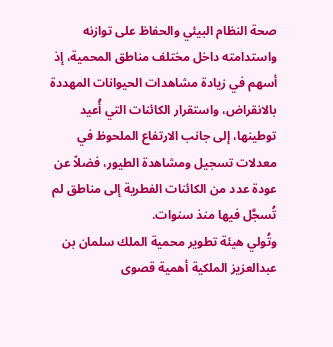صحة النظام البيئي والحفاظ على توازنه واستدامته داخل مختلف مناطق المحمية، إذ أسهم في زيادة مشاهدات الحيوانات المهددة بالانقراض، واستقرار الكائنات التي أُعيد توطينها، إلى جانب الارتفاع الملحوظ في معدلات تسجيل ومشاهدة الطيور، فضلاً عن عودة عدد من الكائنات الفطرية إلى مناطق لم تُسجَّل فيها منذ سنوات.
وتُولي هيئة تطوير محمية الملك سلمان بن عبدالعزيز الملكية أهمية قصوى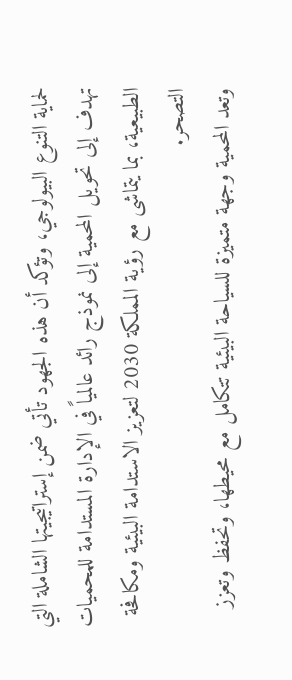لحماية التنوع البيولوجي، وتؤكد أن هذه الجهود تأتي ضمن إستراتيجيتها الشاملة التي تهدف إلى تحويل المحمية إلى نموذج رائد عالمياً في الإدارة المستدامة للمحميات الطبيعية، بما يتماشى مع رؤية المملكة 2030 لتعزيز الاستدامة البيئية ومكافحة التصحر.
وتعد المحمية وجهة متميزة للسياحة البيئية تتكامل مع محيطها، وتحفظ وتعزز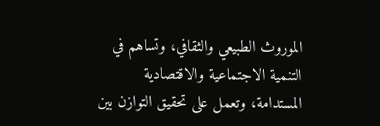الموروث الطبيعي والثقافي، وتساهم في التنمية الاجتماعية والاقتصادية المستدامة، وتعمل على تحقيق التوازن بين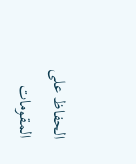الحفاظ على المقومات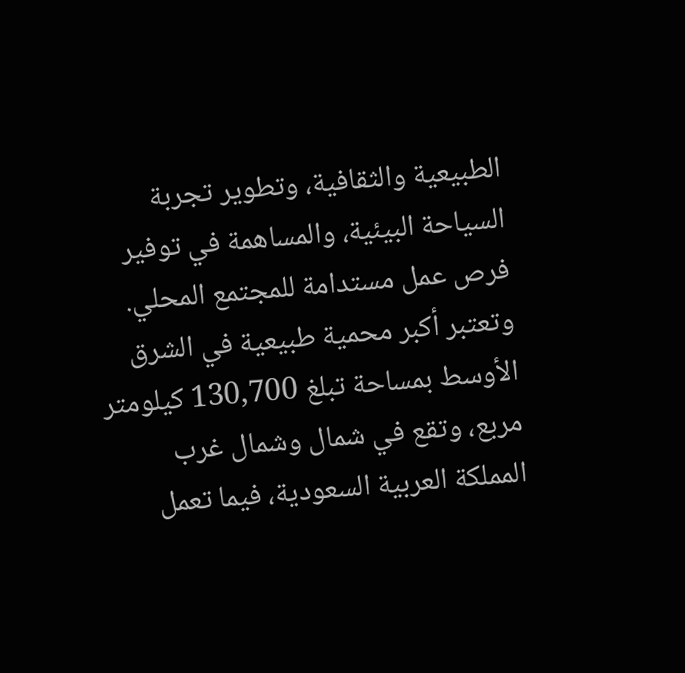الطبيعية والثقافية، وتطوير تجربة السياحة البيئية، والمساهمة في توفير فرص عمل مستدامة للمجتمع المحلي.
وتعتبر أكبر محمية طبيعية في الشرق الأوسط بمساحة تبلغ 130,700 كيلومتر مربع، وتقع في شمال وشمال غرب المملكة العربية السعودية، فيما تعمل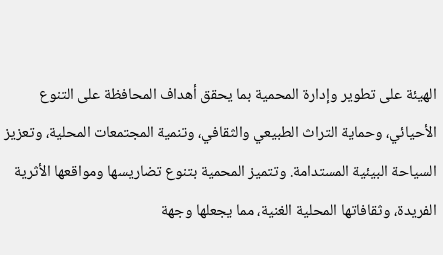الهيئة على تطوير وإدارة المحمية بما يحقق أهداف المحافظة على التنوع الأحيائي، وحماية التراث الطبيعي والثقافي، وتنمية المجتمعات المحلية، وتعزيز السياحة البيئية المستدامة. وتتميز المحمية بتنوع تضاريسها ومواقعها الأثرية الفريدة، وثقافاتها المحلية الغنية، مما يجعلها وجهة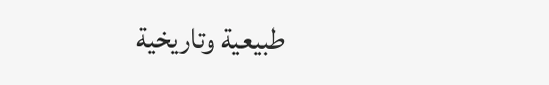طبيعية وتاريخية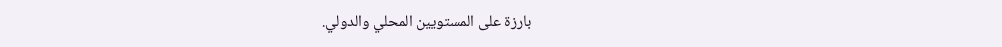بارزة على المستويين المحلي والدولي.